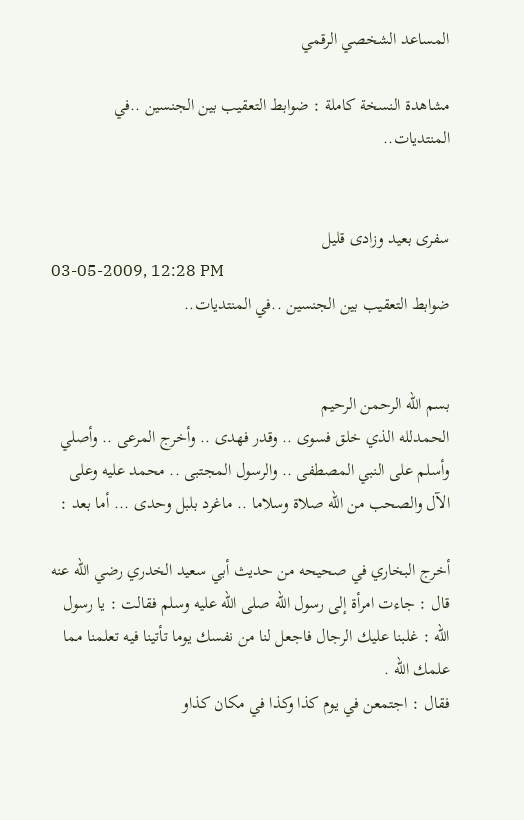المساعد الشخصي الرقمي

مشاهدة النسخة كاملة : ضوابط التعقيب بين الجنسين ..في المنتديات..


سفرى بعيد وزادى قليل
03-05-2009, 12:28 PM
ضوابط التعقيب بين الجنسين ..في المنتديات..


بسم الله الرحمن الرحيم
الحمدلله الذي خلق فسوى .. وقدر فهدى .. وأخرج المرعى .. وأصلي وأسلم على النبي المصطفى .. والرسول المجتبى .. محمد عليه وعلى الآل والصحب من الله صلاة وسلاما .. ماغرد بلبل وحدى ... أما بعد :

أخرج البخاري في صحيحه من حديث أبي سعيد الخدري رضي الله عنه قال : جاءت امرأة إلى رسول الله صلى الله عليه وسلم فقالت : يا رسول الله : غلبنا عليك الرجال فاجعل لنا من نفسك يوما تأتينا فيه تعلمنا مما علمك الله .
فقال : اجتمعن في يوم كذا وكذا في مكان كذاو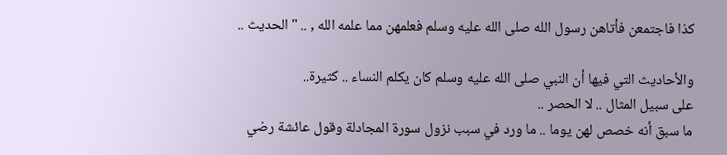كذا فاجتمعن فأتاهن رسول الله صلى الله عليه وسلم فعلمهن مما علمه الله , .. " الحديث ..

والأحاديث التي فيها أن النبي صلى الله عليه وسلم كان يكلم النساء .. كثيرة..
على سبيل المثال .. لا الحصر ..
ما سبق أنه خصص لهن يوما .. ما ورد في سبب نزول سورة المجادلة وقول عائشة رضي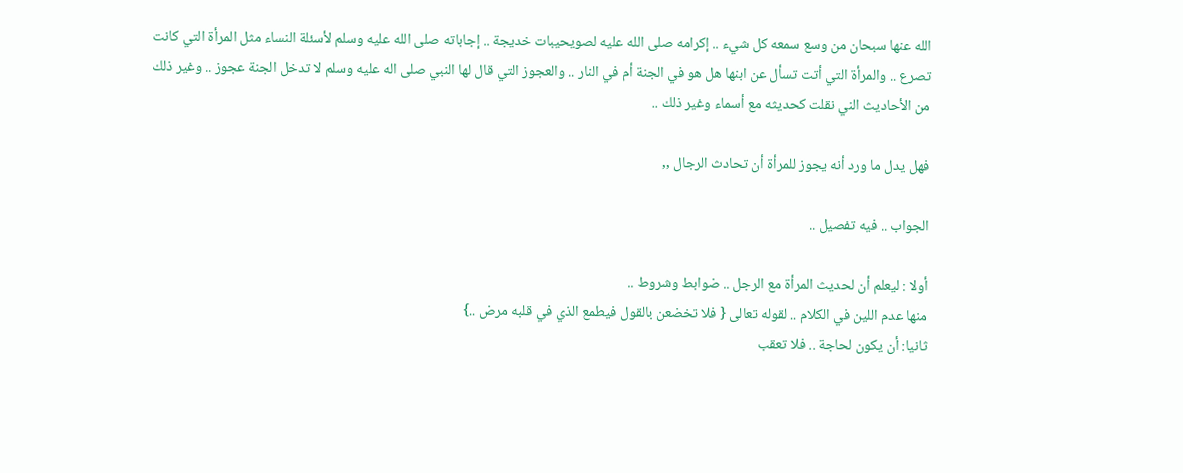الله عنها سبحان من وسع سمعه كل شيء .. إكرامه صلى الله عليه لصويحيبات خديجة .. إجاباته صلى الله عليه وسلم لأسئلة النساء مثل المرأة التي كانت تصرع .. والمرأة التي أتت تسأل عن ابنها هل هو في الجنة أم في النار .. والعجوز التي قال لها النبي صلى اله عليه وسلم لا تدخل الجنة عجوز .. وغير ذلك من الأحاديث الني نقلت كحديثه مع أسماء وغير ذلك ..

فهل يدل ما ورد أنه يجوز للمرأة أن تحادث الرجال ,,

الجواب .. فيه تفصيل ..

أولا : ليعلم أن لحديث المرأة مع الرجل .. ضوابط وشروط ..
منها عدم اللين في الكلام .. لقوله تعالى { فلا تخضعن بالقول فيطمع الذي في قلبه مرض ..}
ثانيا: أن يكون لحاجة .. فلا تعقب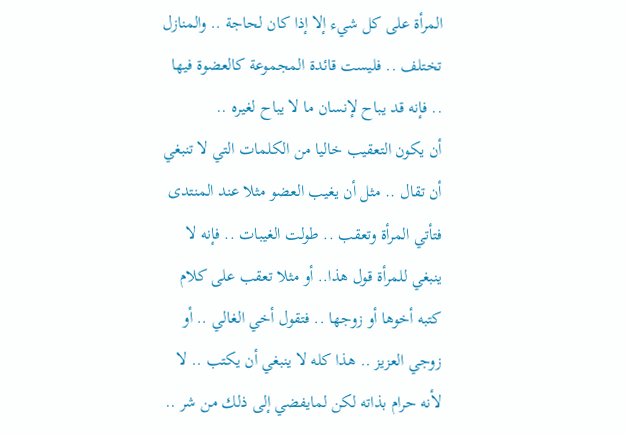المرأة على كل شيء إلا إذا كان لحاجة .. والمنازل تختلف .. فليست قائدة المجموعة كالعضوة فيها .. فإنه قد يباح لإنسان ما لا يباح لغيره ..
أن يكون التعقيب خاليا من الكلمات التي لا تنبغي أن تقال .. مثل أن يغيب العضو مثلا عند المنتدى فتأتي المرأة وتعقب .. طولت الغيبات .. فإنه لا ينبغي للمرأة قول هذا.. أو مثلا تعقب على كلام كتبه أخوها أو زوجها .. فتقول أخي الغالي .. أو زوجي العزيز .. هذا كله لا ينبغي أن يكتب .. لا لأنه حرام بذاته لكن لمايفضي إلى ذلك من شر ..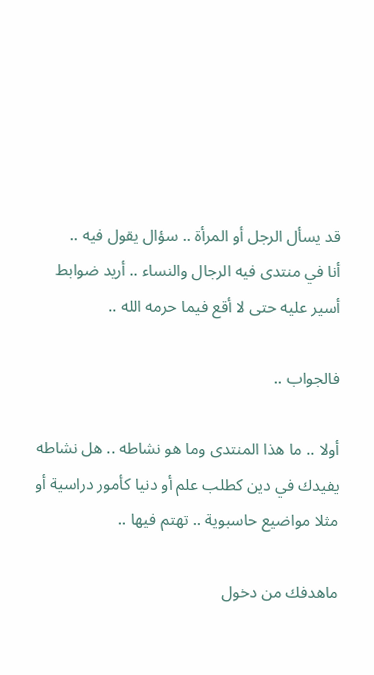قد يسأل الرجل أو المرأة .. سؤال يقول فيه ..
أنا في منتدى فيه الرجال والنساء .. أريد ضوابط أسير عليه حتى لا أقع فيما حرمه الله ..

فالجواب ..

أولا .. ما هذا المنتدى وما هو نشاطه .. هل نشاطه يفيدك في دين كطلب علم أو دنيا كأمور دراسية أو مثلا مواضيع حاسبوية .. تهتم فيها ..

ماهدفك من دخول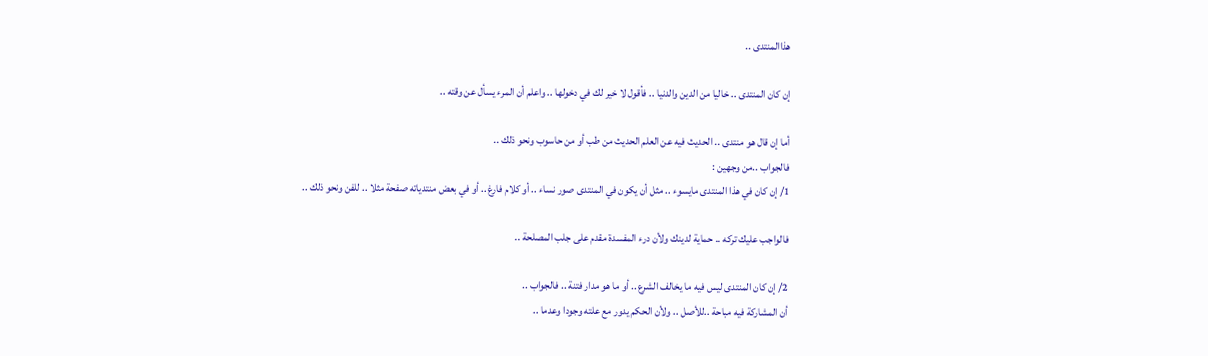هذاالمنتدى ..

إن كان المنتدى .. خاليا من الدين والدنيا .. فأقول لا خير لك في دخولها .. واعلم أن المرء يسأل عن وقته ..

أما إن قال هو منتدى .. الحديث فيه عن العلم الحديث من طب أو من حاسوب ونحو ذلك ..
فالجواب ..من وجهين :
1/ إن كان في هذا المنتدى مايسوء .. مثل أن يكون في المنتدى صور نساء .. أو كلام فارغ .. أو في بعض منتدياته صفحة مثلا .. للفن ونحو ذلك ..

فالواجب عليك تركه .. حماية لدينك ولأن درء المفسدة مقدم على جلب المصلحة ..

2/ إن كان المنتدى ليس فيه ما يخالف الشرع .. أو ما هو مدار فتنة .. فالجواب ..
أن المشاركة فيه مباحة ..للأصل .. ولأن الحكم يدور مع علته وجودا وعدما ..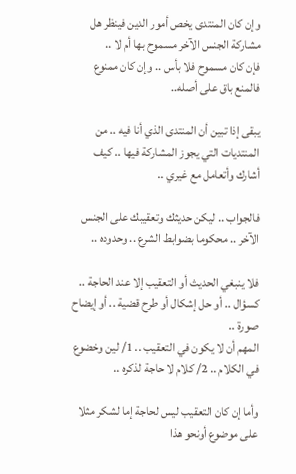وإن كان المنتدى يخص أمور الدين فينظر هل مشاركة الجنس الآخر مسموح بها أم لا ..
فإن كان مسموح فلا بأس .. وإن كان ممنوع فالمنع باق على أصله..

يبقى إذا تبين أن المنتدى الذي أنا فيه .. من المنتديات التي يجوز المشاركة فيها .. كيف أشارك وأتعامل مع غيري ..

فالجواب .. ليكن حديثك وتعقيبك على الجنس الآخر .. محكوما بضوابط الشرع .. وحدوده ..

فلا ينبغي الحديث أو التعقيب إلا عند الحاجة .. كسؤال .. أو حل إشكال أو طرح قضية .. أو إيضاح صورة ..
المهم أن لا يكون في التعقيب .. 1/ لين وخضوع في الكلام .. 2/ كلام لا حاجة لذكره ..

وأما إن كان التعقيب ليس لحاجة إما لشكر مثلا على موضوع أونحو هذا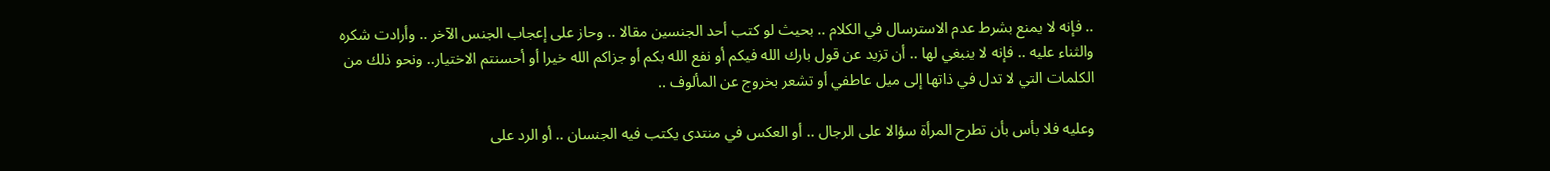.. فإنه لا يمنع بشرط عدم الاسترسال في الكلام .. بحيث لو كتب أحد الجنسين مقالا .. وحاز على إعجاب الجنس الآخر .. وأرادت شكره والثناء عليه .. فإنه لا ينبغي لها .. أن تزيد عن قول بارك الله فيكم أو نفع الله بكم أو جزاكم الله خيرا أو أحسنتم الاختيار.. ونحو ذلك من الكلمات التي لا تدل في ذاتها إلى ميل عاطفي أو تشعر بخروج عن المألوف ..

وعليه فلا بأس بأن تطرح المرأة سؤالا على الرجال .. أو العكس في منتدى يكتب فيه الجنسان .. أو الرد على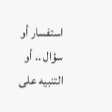استفسار أو سؤال .. أو التنبيه على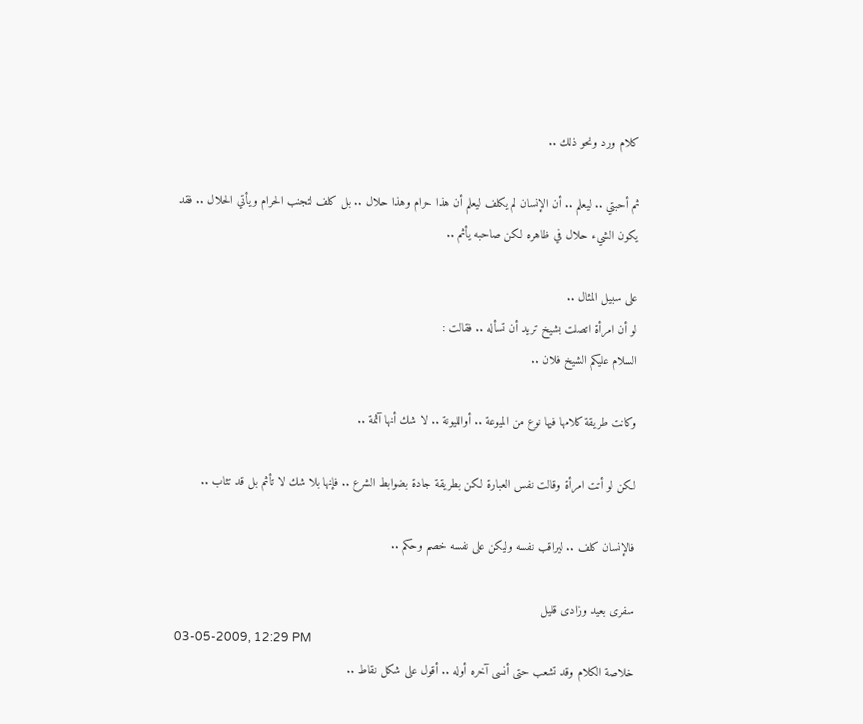كلام ورد ونحو ذلك ..

ثم أحبتي .. ليعلم .. أن الإنسان لم يكلف ليعلم أن هذا حرام وهذا حلال .. بل كلف لتجنب الحرام ويأتي الحلال .. فقد يكون الشيء حلال في ظاهره لكن صاحبه يأثم ..

على سبيل المثال ..
لو أن امرأة اتصلت بشيخ تريد أن تسأله .. فقالت :
السلام عليكم الشيخ فلان ..

وكانت طريقة كلامها فيها نوع من الميوعة .. أوالليونة .. لا شك أنها آثمة ..

لكن لو أتت امرأة وقالت نفس العبارة لكن بطريقة جادة بضوابط الشرع .. فإنها بلا شك لا تأثم بل قد تثاب ..

فالإنسان كلف .. ليراقب نفسه وليكن على نفسه خصم وحكم ..

سفرى بعيد وزادى قليل
03-05-2009, 12:29 PM
خلاصة الكلام وقد تشعب حتى أنسى آخره أوله .. أقول على شكل نقاط ..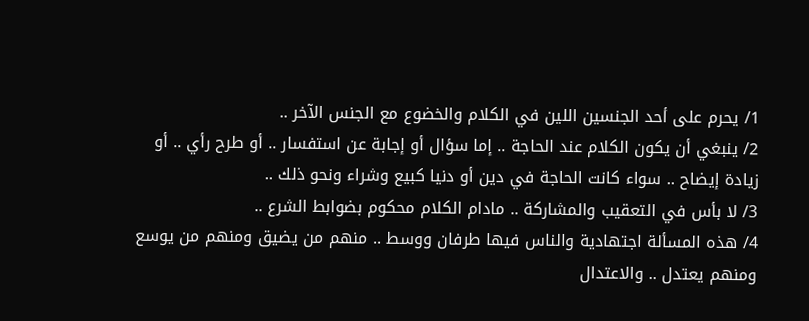1/ يحرم على أحد الجنسين اللين في الكلام والخضوع مع الجنس الآخر ..
2/ ينبغي أن يكون الكلام عند الحاجة .. إما سؤال أو إجابة عن استفسار .. أو طرح رأي .. أو زيادة إيضاح .. سواء كانت الحاجة في دين أو دنيا كبيع وشراء ونحو ذلك ..
3/ لا بأس في التعقيب والمشاركة .. مادام الكلام محكوم بضوابط الشرع ..
4/ هذه المسألة اجتهادية والناس فيها طرفان ووسط .. منهم من يضيق ومنهم من يوسع ومنهم يعتدل .. والاعتدال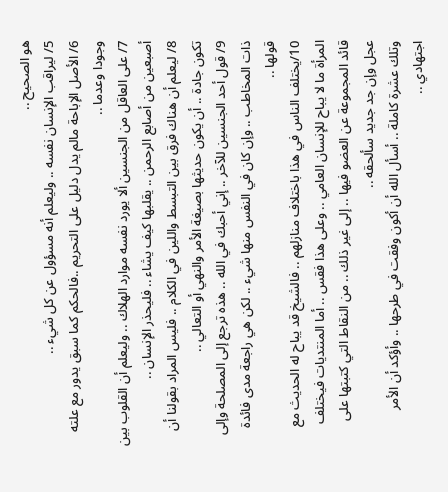هو الصحيح ..
5/ ليراقب الإنسان نفسه .. وليعلم أنه مسؤول عن كل شيء ..
6/ الأصل الإباحة مالم يدل دليل على التحريم ..فالحكم كما سبق يدور مع علته وجودا وعدما ..
7/ على العاقل من الجنسين ألا يورد نفسه موارد الهلاك .. وليعلم أن القلوب بين أصبعين من أصابع الرحمن .. يقلبها كيف يشاء .. فليحذر الإنسان ..
8/ ليعلم أن هناك فرق بين التبسط واللين في الكلام .. فليس المراد بقولنا أن تكون جادة .. أن يكون حديثها بصيغة الأمر والنهي أو التعالي ..
9/ قول أحد الجنسين للآخر .. إني أحبك في الله .. هذه ترجع إلى المصلحة وإلى ذات المخاطب .. وإن كان في النفس منها شيء .. لكن هي راجعة مدى فائدة قولها ..
10/يختلف الناس في هذا باختلاف منازلهم .. فالشيخ قد يباح له الحديث مع المرأة ما لا يباح للإنسان العامي .. وعلى هذا فقس .. أما المنتديات فيختلف قائد المجموعة عن العضو فيها .. إلى غير ذلك .. من النقاط التي كتبتها على عجل وإن جد جديد سألحقه ..
وتلك عشرة كاملة .. أسأل الله أن أكون وفقت في طرحها .. وأؤكد أن الأمر اجتهادي ..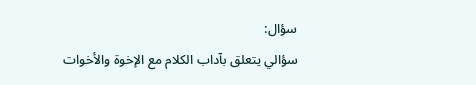سؤال:
سؤالي يتعلق بآداب الكلام مع الإخوة والأخوات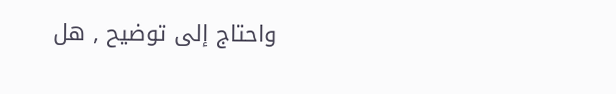واحتاج إلى توضيح , هل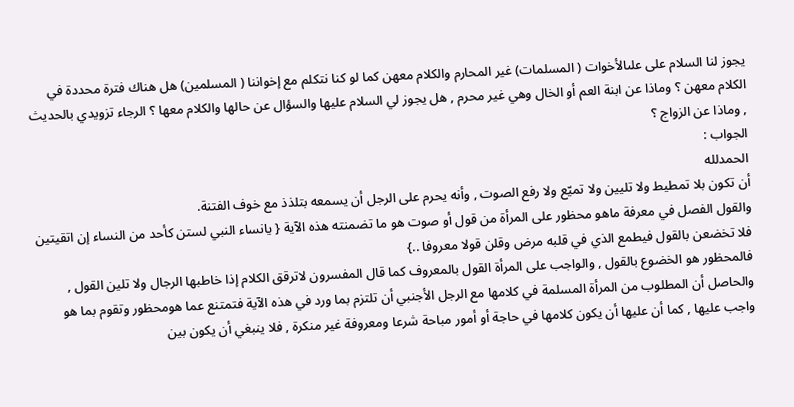يجوز لنا السلام على علىالأخوات ( المسلمات) غير المحارم والكلام معهن كما لو كنا نتكلم مع إخواننا ( المسلمين) هل هناك فترة محددة في الكلام معهن ؟ وماذا عن ابنة العم أو الخال وهي غير محرم , هل يجوز لي السلام عليها والسؤال عن حالها والكلام معها ؟ الرجاء تزويدي بالحديث , وماذا عن الزواج ؟
الجواب :
الحمدلله
أن تكون بلا تمطيط ولا تليين ولا تميّع ولا رفع الصوت , وأنه يحرم على الرجل أن يسمعه بتلذذ مع خوف الفتنة.
والقول الفصل في معرفة ماهو محظور على المرأة من قول أو صوت هو ما تضمنته هذه الآية { يانساء النبي لستن كأحد من النساء إن اتقيتين فلا تخضعن بالقول فيطمع الذي في قلبه مرض وقلن قولا معروفا ..}
فالمحظور هو الخضوع بالقول , والواجب على المرأة القول بالمعروف كما قال المفسرون لاترقق الكلام إذا خاطبها الرجال ولا تلين القول , والحاصل أن المطلوب من المرأة المسلمة في كلامها مع الرجل الأجنبي أن تلتزم بما ورد في هذه الآية فتمتنع عما هومحظور وتقوم بما هو واجب عليها , كما أن عليها أن يكون كلامها في حاجة أو أمور مباحة شرعا ومعروفة غير منكرة , فلا ينبغي أن يكون بين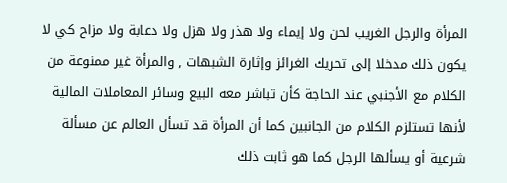المرأة والرجل الغريب لحن ولا إيماء ولا هذر ولا هزل ولا دعابة ولا مزاح كي لا يكون ذلك مدخلا إلى تحريك الغرائز وإثارة الشبهات , والمرأة غير ممنوعة من الكلام مع الأجنبي عند الحاجة كأن تباشر معه البيع وسائر المعاملات المالية لأنها تستلزم الكلام من الجانبين كما أن المرأة قد تسأل العالم عن مسألة شرعية أو يسألها الرجل كما هو ثابت ذلك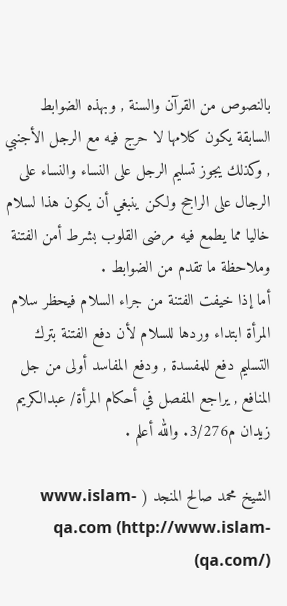بالنصوص من القرآن والسنة , وبهذه الضوابط السابقة يكون كلامها لا حرج فيه مع الرجل الأجنبي , وكذلك يجوز تسليم الرجل على النساء والنساء على الرجال على الراجح ولكن ينبغي أن يكون هذا لسلام خاليا مما يطمع فيه مرضى القلوب بشرط أمن الفتنة وملاحظة ما تقدم من الضوابط .
أما إذا خيفت الفتنة من جراء السلام فيحظر سلام المرأة ابتداء وردها للسلام لأن دفع الفتنة بترك التسليم دفع للمفسدة , ودفع المفاسد أولى من جل المنافع , يراجع المفصل في أحكام المرأة/ عبدالكريم زيدان م3/276. والله أعلم .

الشيخ محمد صالح المنجد ( www.islam-qa.com (http://www.islam-qa.com/))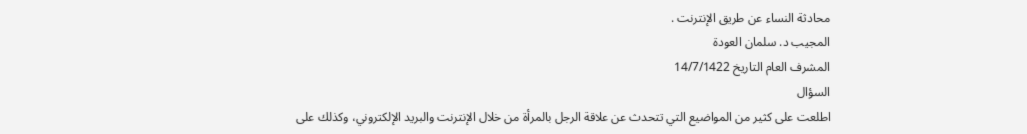محادثة النساء عن طريق الإنترنت .
المجيب د. سلمان العودة
المشرف العام التاريخ 14/7/1422
السؤال
اطلعت على كثير من المواضيع التي تتحدث عن علاقة الرجل بالمرأة من خلال الإنترنت والبريد الإلكتروني، وكذلك على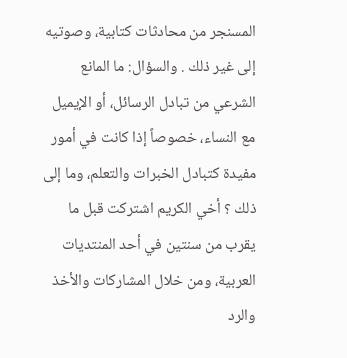المسنجر من محادثات كتابية، وصوتيه إلى غير ذلك . والسؤال: ما المانع الشرعي من تبادل الرسائل، أو الإيميل مع النساء، خصوصاً إذا كانت في أمور مفيدة كتبادل الخبرات والتعلم، وما إلى ذلك ؟ أخي الكريم اشتركت قبل ما يقرب من سنتين في أحد المنتديات العربية، ومن خلال المشاركات والأخذ والرد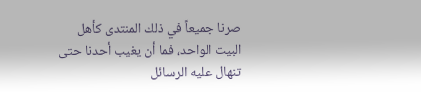صرنا جميعاً في ذلك المنتدى كأهل البيت الواحد، فما أن يغيب أحدنا حتى تنهال عليه الرسائل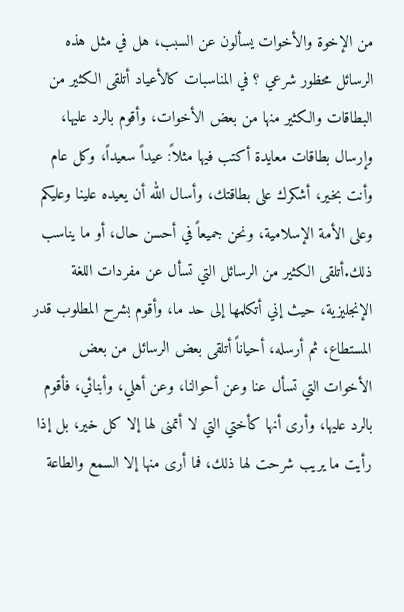من الإخوة والأخوات يسألون عن السبب، هل في مثل هذه الرسائل محظور شرعي ؟ في المناسبات كالأعياد أتلقى الكثير من البطاقات والكثير منها من بعض الأخوات، وأقوم بالرد عليها، وإرسال بطاقات معايدة أكتب فيها مثلاً: عيداً سعيداً، وكل عام وأنت بخير، أشكرك على بطاقتك، وأسال الله أن يعيده علينا وعليكم وعلى الأمة الإسلامية، ونحن جميعاً في أحسن حال، أو ما يناسب ذلك.أتلقى الكثير من الرسائل التي تسأل عن مفردات اللغة الإنجليزية، حيث إني أتكلمها إلى حد ما، وأقوم بشرح المطلوب قدر المستطاع، ثم أرسله، أحياناً أتلقى بعض الرسائل من بعض الأخوات التي تسأل عنا وعن أحوالنا، وعن أهلي، وأبنائي، فأقوم بالرد عليها، وأرى أنها كأختي التي لا أتمنى لها إلا كل خير، بل إذا رأيت ما يريب شرحت لها ذلك، فما أرى منها إلا السمع والطاعة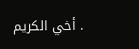. أخي الكريم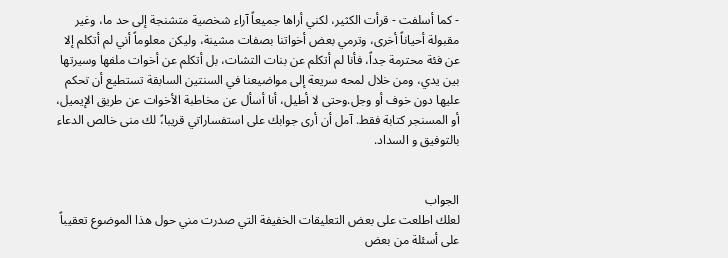- كما أسلفت - قرأت الكثير، لكني أراها جميعاً آراء شخصية متشنجة إلى حد ما، وغير مقبولة أحياناً أخرى، وترمي بعض أخواتنا بصفات مشينة، وليكن معلوماً أني لم أتكلم إلا عن فئة محترمة جداً، فأنا لم أتكلم عن بنات التشات، بل أتكلم عن أخوات ملفها وسيرتها بين يدي، ومن خلال لمحه سريعة إلى مواضيعنا في السنتين السابقة تستطيع أن تحكم عليها دون خوف أو وجل.وحتى لا أطيل، أنا أسأل عن مخاطبة الأخوات عن طريق الإيميل، أو المسنجر كتابة فقط. آمل أن أرى جوابك على استفساراتي قريبا،ً لك منى خالص الدعاء بالتوفيق و السداد.


الجواب
لعلك اطلعت على بعض التعليقات الخفيفة التي صدرت مني حول هذا الموضوع تعقيباً على أسئلة من بعض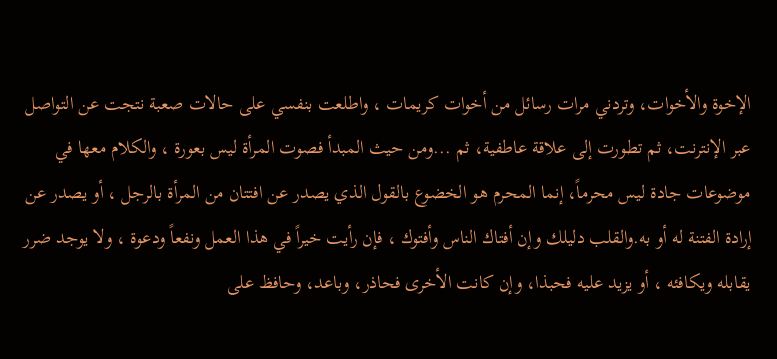الإخوة والأخوات، وتردني مرات رسائل من أخوات كريمات ، واطلعت بنفسي على حالات صعبة نتجت عن التواصل عبر الإنترنت، ثم تطورت إلى علاقة عاطفية، ثم ...ومن حيث المبدأ فصوت المرأة ليس بعورة ، والكلام معها في موضوعات جادة ليس محرماً، إنما المحرم هو الخضوع بالقول الذي يصدر عن افتتان من المرأة بالرجل ، أو يصدر عن إرادة الفتنة له أو به.والقلب دليلك وإن أفتاك الناس وأفتوك ، فإن رأيت خيراً في هذا العمل ونفعاً ودعوة ، ولا يوجد ضرر يقابله ويكافئه ، أو يزيد عليه فحبذا، وإن كانت الأخرى فحاذر، وباعد، وحافظ على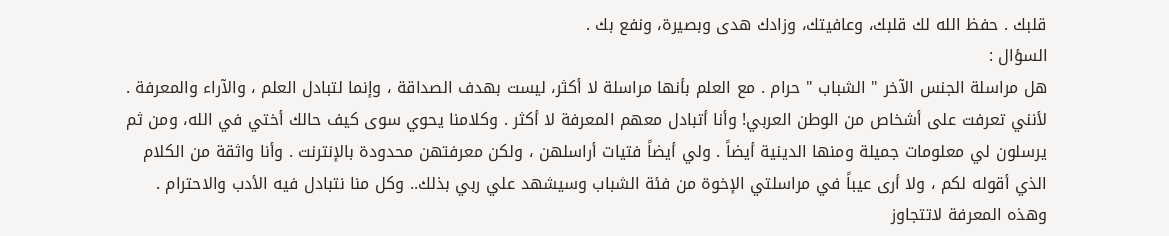قلبك . حفظ الله لك قلبك، وعافيتك، وزادك هدى وبصيرة، ونفع بك .
السؤال :
هل مراسلة الجنس الآخر " الشباب " حرام . مع العلم بأنها مراسلة لا أكثر، ليست بهدف الصداقة ، وإنما لتبادل العلم ، والآراء والمعرفة . لأنني تعرفت على أشخاص من الوطن العربي! وأنا أتبادل معهم المعرفة لا أكثر . وكلامنا يحوي سوى كيف حالك أختي في الله، ومن ثم يرسلون لي معلومات جميلة ومنها الدينية أيضاً . ولي أيضاً فتيات أراسلهن ، ولكن معرفتهن محدودة بالإنترنت . وأنا واثقة من الكلام الذي أقوله لكم ، ولا أرى عيباً في مراسلتي الإخوة من فئة الشباب وسيشهد علي ربي بذلك.. وكل منا نتبادل فيه الأدب والاحترام . وهذه المعرفة لاتتجاوز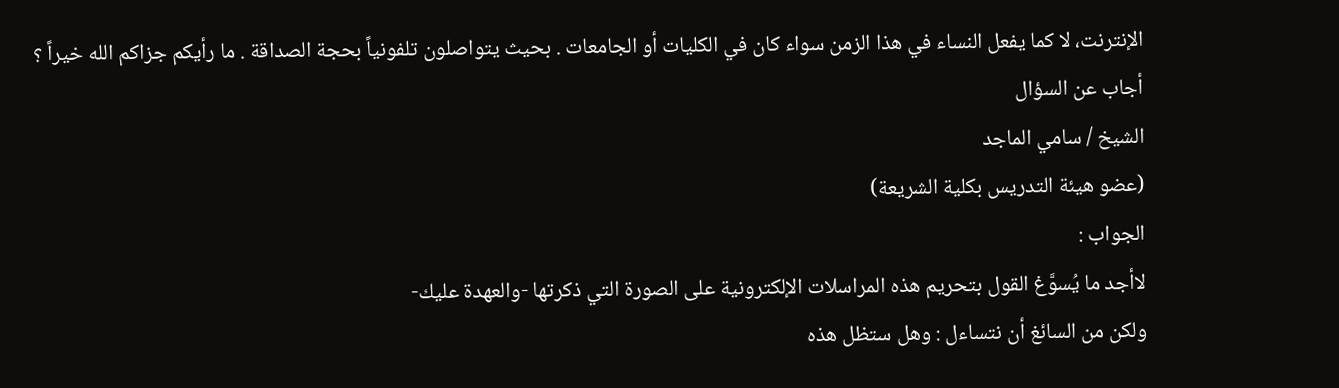الإنترنت، لا كما يفعل النساء في هذا الزمن سواء كان في الكليات أو الجامعات . بحيث يتواصلون تلفونياً بحجة الصداقة . ما رأيكم جزاكم الله خيراً ؟
أجاب عن السؤال
الشيخ / سامي الماجد
(عضو هيئة التدريس بكلية الشريعة)
الجواب :
لاأجد ما يُسوَّغ القول بتحريم هذه المراسلات الإلكترونية على الصورة التي ذكرتها -والعهدة عليك-
ولكن من السائغ أن نتساءل : وهل ستظل هذه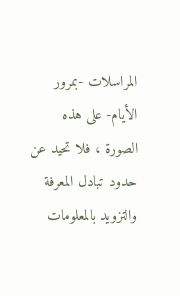المراسلات -بمرور الأيام- على هذه الصورة ، فلا تحيد عن حدود تبادل المعرفة والتزويد بالمعلومات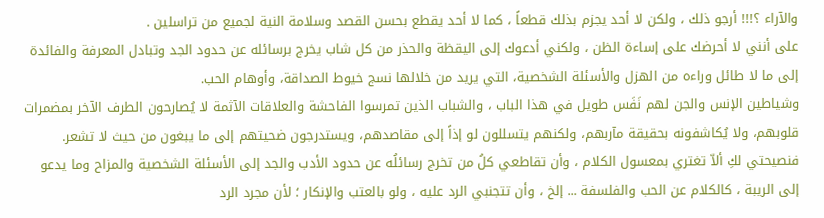والآراء ؟!!! أرجو ذلك ، ولكن لا أحد يجزم بذلك قطعاً ، كما لا أحد يقطع بحسن القصد وسلامة النية لجميع من تراسلين .
على أنني لا أحرضك على إساءة الظن ، ولكني أدعوك إلى اليقظة والحذر من كل شاب يخرج برسائله عن حدود الجد وتبادل المعرفة والفائدة إلى ما لا طائل وراءه من الهزل والأسئلة الشخصية، التي يريد من خلالها نسج خيوط الصداقة، وأوهام الحب.
وشياطين الإنس والجن لهم نَفَس طويل في هذا الباب ، والشباب الذين تمرسوا الفاحشة والعلاقات الآثمة لا يُصارحون الطرف الآخر بمضمرات قلوبهم، ولا يُكاشفونه بحقيقة مآربهم، ولكنهم يتسللون لو إذاً إلى مقاصدهم، ويستدرجون ضحيتهم إلى ما يبغون من حيث لا تشعر.
فنصيحتي لكِ ألاّ تغتري بمعسول الكلام ، وأن تقاطعي كلُ من تخرج رسائلُه عن حدود الأدب والجد إلى الأسئلة الشخصية والمزاح وما يدعو إلى الريبة ، كالكلام عن الحب والفلسفة ... إلخ ، وأن تتجنبي الرد عليه ، ولو بالعتب والإنكار ؛ لأن مجرد الرد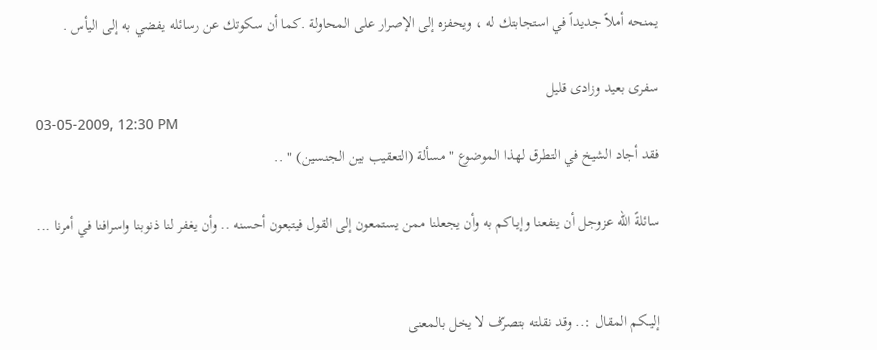يمنحه أملاً جديداً في استجابتك له ، ويحفزه إلى الإصرار على المحاولة .كما أن سكوتك عن رسائله يفضي به إلى اليأس .

سفرى بعيد وزادى قليل
03-05-2009, 12:30 PM
فقد أجاد الشيخ في التطرق لهذا الموضوع " مسألة (التعقيب بين الجنسين) " ..

سائلةً الله عزوجل أن ينفعنا وإيـاكم به وأن يجعلنا ممن يستمعون إلى القول فيتبعون أحسنه .. وأن يغفر لنا ذنوبنا واسرافنا في أمرنا ...


إليــكم المقال :.. وقد نقلته بتصرّف لا يخل بالمعنى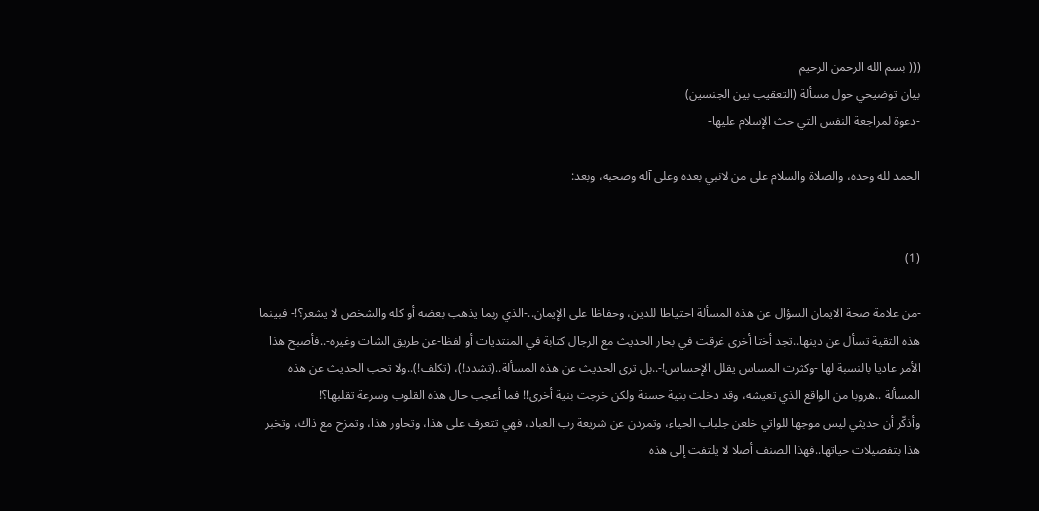((( بسم الله الرحمن الرحيم
بيان توضيحي حول مسألة (التعقيب بين الجنسين)
-دعوة لمراجعة النفس التي حث الإسلام عليها-

الحمد لله وحده، والصلاة والسلام على من لانبي بعده وعلى آله وصحبه، وبعد:


(1)

-من علامة صحة الايمان السؤال عن هذه المسألة احتياطا للدين، وحفاظا على الإيمان..-الذي ربما يذهب بعضه أو كله والشخص لا يشعر؟!- فبينما هذه التقية تسأل عن دينها..تجد أختا أخرى غرقت في بحار الحديث مع الرجال كتابة في المنتديات أو لفظا-عن طريق الشات وغيره-..فأصبح هذا الأمر عاديا بالنسبة لها -وكثرت المساس يقلل الإحساس!-..بل ترى الحديث عن هذه المسألة..(تشدد!)، (تكلف!)..ولا تحب الحديث عن هذه المسألة ..هروبا من الواقع الذي تعيشه، وقد دخلت بنية حسنة ولكن خرجت بنية أخرى!! فما أعجب حال هذه القلوب وسرعة تقلبها؟!
وأذكّر أن حديثي ليس موجها للواتي خلعن جلباب الحياء، وتمردن عن شريعة رب العباد، فهي تتعرف على هذا، وتحاور هذا، وتمزح مع ذاك، وتخبر هذا بتفصيلات حياتها..فهذا الصنف أصلا لا يلتفت إلى هذه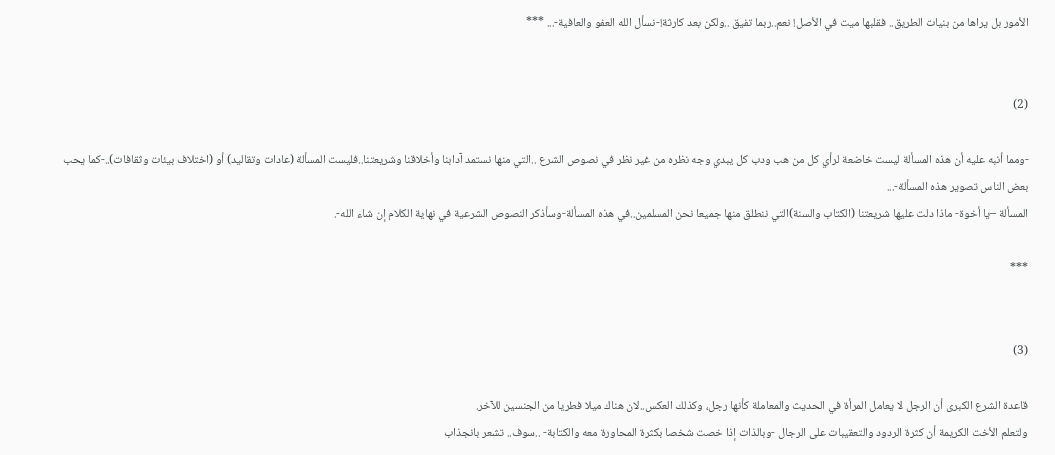الأمور بل يراها من بنيات الطريق.. فقلبها ميت في الأصل! نعم..ربما تفيق ..ولكن بعد كارثة!-نسأل الله العفو والعافية-... ***


(2)

-ومما أنبه عليه أن هذه المسألة ليست خاضعة لرأي كل من هب ودب كل يبدي وجه نظره من غير نظر في نصوص الشرع ..التي منها نستمد آدابنا وأخلاقنا وشريعتنا..فليست المسألة (عادات وتقاليد) أو (اختلاف بيئات وثقافات)..-كما يحب بعض الناس تصوير هذه المسألة-...
المسألة –يا أخوة- ماذا دلت عليها شريعتنا (الكتاب والسنة)التي ننطلق منها جميعا نحن المسلمين..في هذه المسألة-وسأذكر النصوص الشرعية في نهاية الكلام إن شاء الله-.

***


(3)

قاعدة الشرع الكبرى أن الرجل لا يعامل المرأة في الحديث والمعاملة كأنها رجل، وكذلك العكس..لان هناك ميلا فطريا من الجنسين للآخر.
ولتعلم الأخت الكريمة أن كثرة الردود والتعقيبات على الرجال -وبالذات إذا خصت شخصا بكثرة المحاورة معه والكتابة- ..سوف.. تشعر بانجذاب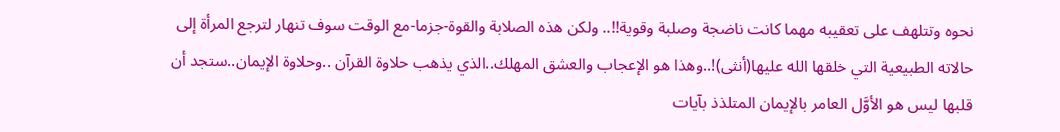نحوه وتتلهف على تعقيبه مهما كانت ناضجة وصلبة وقوية!!.. ولكن هذه الصلابة والقوة-جزما-مع الوقت سوف تنهار لترجع المرأة إلى حالاته الطبيعية التي خلقها الله عليها(أنثى)!..وهذا هو الإعجاب والعشق المهلك..الذي يذهب حلاوة القرآن ..وحلاوة الإيمان..ستجد أن قلبها ليس هو الأوَّل العامر بالإيمان المتلذذ بآيات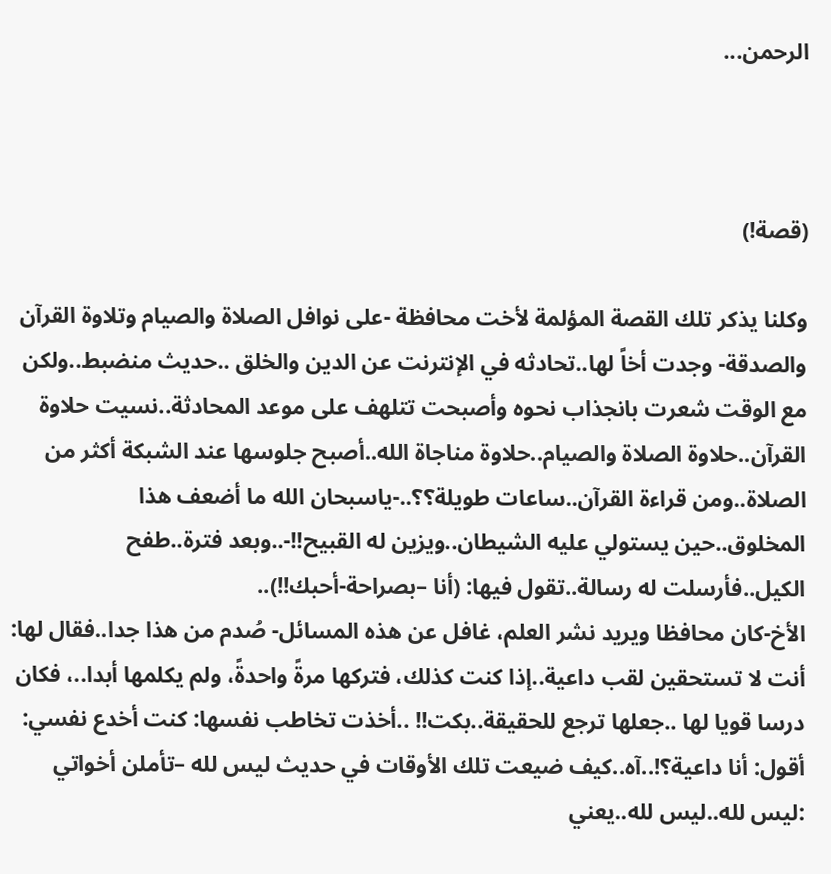الرحمن...



(قصة!)

وكلنا يذكر تلك القصة المؤلمة لأخت محافظة -على نوافل الصلاة والصيام وتلاوة القرآن والصدقة- وجدت أخاً لها..تحادثه في الإنترنت عن الدين والخلق ..حديث منضبط..ولكن مع الوقت شعرت بانجذاب نحوه وأصبحت تتلهف على موعد المحادثة..نسيت حلاوة القرآن..حلاوة الصلاة والصيام..حلاوة مناجاة الله..أصبح جلوسها عند الشبكة أكثر من الصلاة..ومن قراءة القرآن..ساعات طويلة؟؟..-ياسبحان الله ما أضعف هذا المخلوق..حين يستولي عليه الشيطان..ويزين له القبيح!!-..وبعد فترة..طفح الكيل..فأرسلت له رسالة..تقول فيها: (أنا –بصراحة-أحبك!!)..
الأخ-كان محافظا ويريد نشر العلم، غافل عن هذه المسائل- صُدم من هذا جدا..فقال لها: أنت لا تستحقين لقب داعية..إذا كنت كذلك، فتركها مرةً واحدةً، ولم يكلمها أبدا..، فكان درسا قويا لها ..جعلها ترجع للحقيقة..بكت!! ..أخذت تخاطب نفسها: كنت أخدع نفسي: أقول: أنا داعية؟!..آه..كيف ضيعت تلك الأوقات في حديث ليس لله –تأملن أخواتي :ليس لله..ليس لله..يعني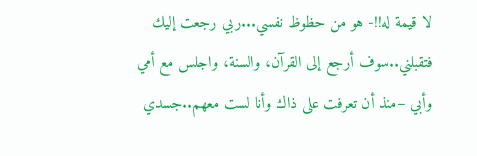لا قيمة له!!- هو من حظوظ نفسي...ربي رجعت إليك فتقبلني..سوف أرجع إلى القرآن، والسنة، واجلس مع أمي وأبي –منذ أن تعرفت على ذاك وأنا لست معهم..جسدي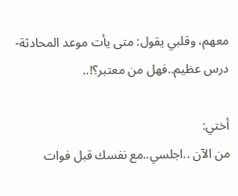معهم، وقلبي يقول: متى يأت موعد المحادثة- درس عظيم..فهل من معتبر؟!..

أختي:
من الآن ..اجلسي..مع نفسك قبل فوات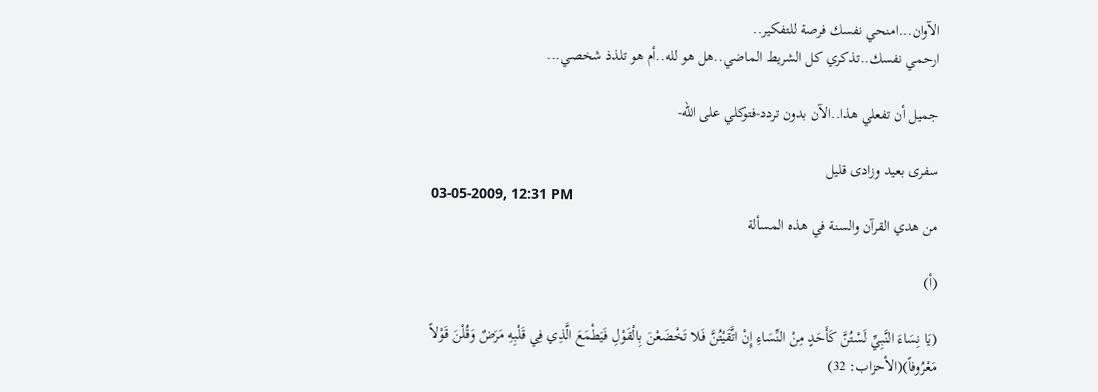الآوان...امنحي نفسك فرصة للتفكير..
ارحمي نفسك..تذكري كل الشريط الماضي..هل هو لله..أم هو تلذذ شخصي...

جميل أن تفعلي هذا..الآن بدون تردد-فتوكلي على الله-

سفرى بعيد وزادى قليل
03-05-2009, 12:31 PM
من هدي القرآن والسنة في هذه المسألة

(أ)

(يَا نِسَاءَ النَّبِيِّ لَسْتُنَّ كَأَحَدٍ مِنْ النِّسَاءِ إِنْ اتَّقَيْتُنَّ فَلا تَخْضَعْنَ بِالْقَوْلِ فَيَطْمَعَ الَّذِي فِي قَلْبِهِ مَرَضٌ وَقُلْنَ قَوْلاً مَعْرُوفاً)(الأحزاب: 32)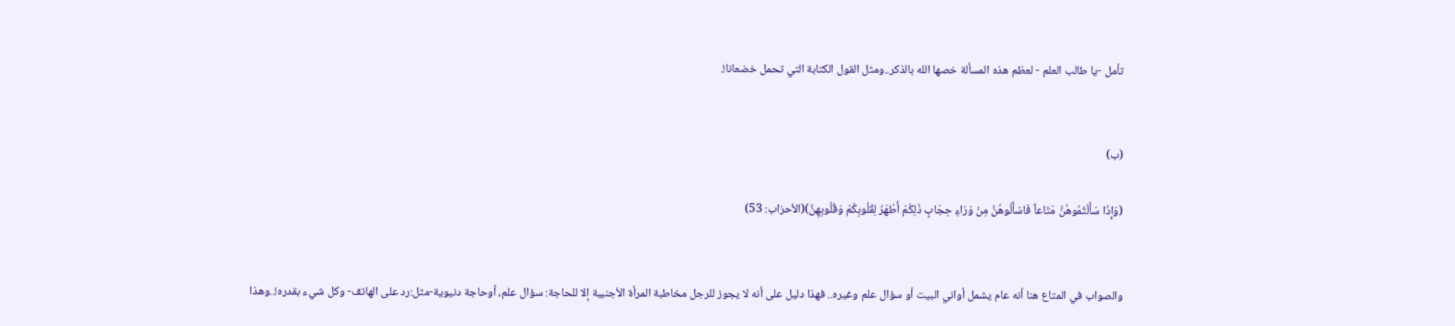تأمل -يا طالب العلم - لعظم هذه المسألة خصها الله بالذكر..ومثل القول الكتابة التي تحمل خضعانا!.


(ب)

(وَإِذَا سَأَلْتُمُوهُنَّ مَتَاعاً فَاسْأَلُوهُنَّ مِنْ وَرَاءِ حِجَابٍ ذَلِكُمْ أَطْهَرُ لِقُلُوبِكُمْ وَقُلُوبِهِنَّ)(الأحزاب: 53)


والصواب في المتاع هنا أنه عام يشمل أواني البيت أو سؤال علم وغيره.. فهذا دليل على أنه لا يجوز للرجل مخاطبة المرأة الأجنبية إلا للحاجة: سؤال علم، أوحاجة دنيوية-مثل:رد على الهاتف- وكل شيء بقدره!..وهذا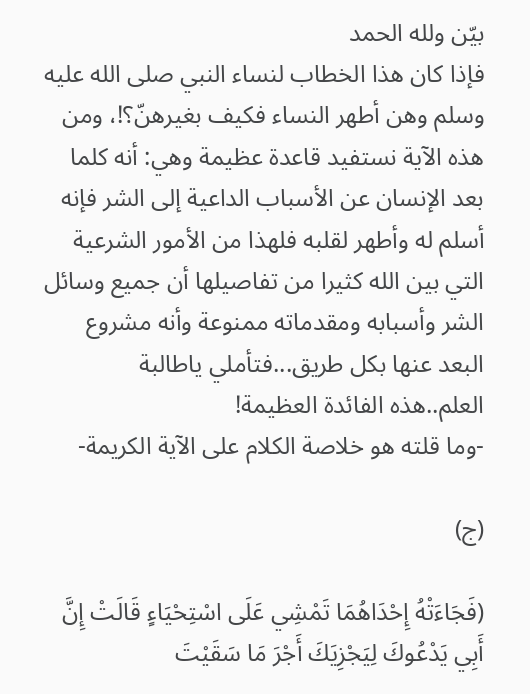بيّن ولله الحمد
فإذا كان هذا الخطاب لنساء النبي صلى الله عليه وسلم وهن أطهر النساء فكيف بغيرهنّ؟!، ومن هذه الآية نستفيد قاعدة عظيمة وهي: أنه كلما بعد الإنسان عن الأسباب الداعية إلى الشر فإنه أسلم له وأطهر لقلبه فلهذا من الأمور الشرعية التي بين الله كثيرا من تفاصيلها أن جميع وسائل الشر وأسبابه ومقدماته ممنوعة وأنه مشروع البعد عنها بكل طريق...فتأملي ياطالبة العلم..هذه الفائدة العظيمة!
-وما قلته هو خلاصة الكلام على الآية الكريمة-

(ج)

(فَجَاءَتْهُ إِحْدَاهُمَا تَمْشِي عَلَى اسْتِحْيَاءٍ قَالَتْ إِنَّ أَبِي يَدْعُوكَ لِيَجْزِيَكَ أَجْرَ مَا سَقَيْتَ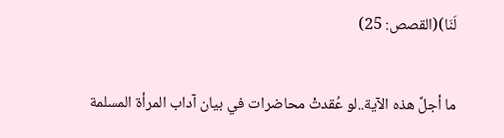لَنَا)(القصص: 25)

ما أجلَّ هذه الآية..لو عُقدتْ محاضرات في بيان آداب المرأة المسلمة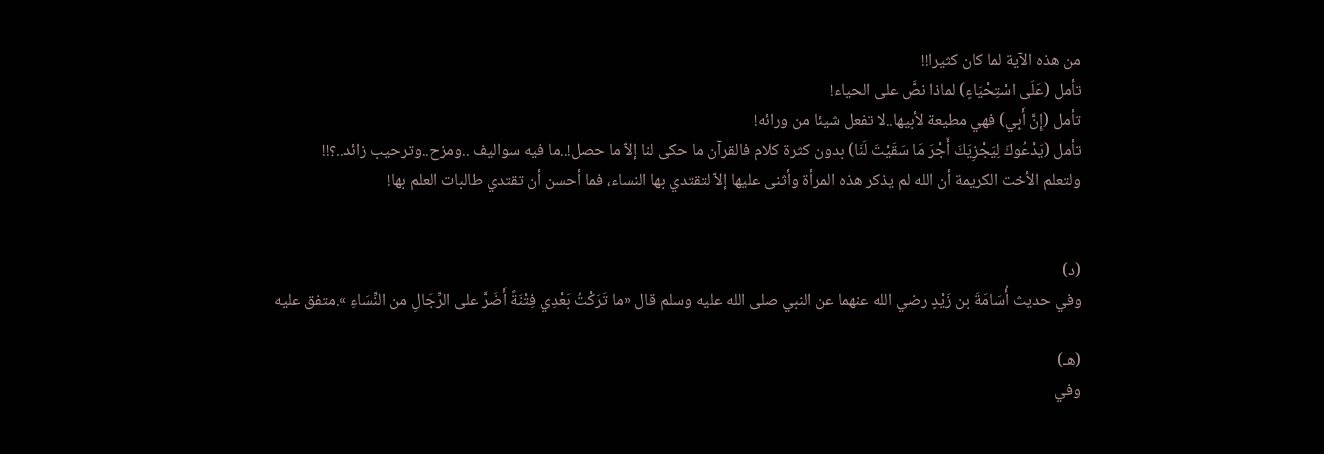من هذه الآية لما كان كثيرا!!
تأمل (عَلَى اسْتِحْيَاءٍ) لماذا نصَّ على الحياء!
تأمل (إِنَّ أَبِي) فهي مطيعة لأبيها..لا تفعل شيئا من ورائه!
تأمل (يَدْعُوكَ لِيَجْزِيَكَ أَجْرَ مَا سَقَيْتَ لَنَا) بدون كثرة كلام فالقرآن ما حكى لنا إلاّ ما حصل!..ما فيه سواليف ..ومزح..وترحيب زائد..؟!!
ولتعلم الأخت الكريمة أن الله لم يذكر هذه المرأة وأثنى عليها إلاّ لتقتدي بها النساء، فما أحسن أن تقتدي طالبات العلم بها!


(د)
وفي حديث أُسَامَةَ بن زَيْدٍ رضي الله عنهما عن النبي صلى الله عليه وسلم قال «ما تَرَكْتُ بَعْدِي فِتْنَةً أَضَرَّ على الرِّجَالِ من النِّسَاءِ ».متفق عليه

(هـ)
وفي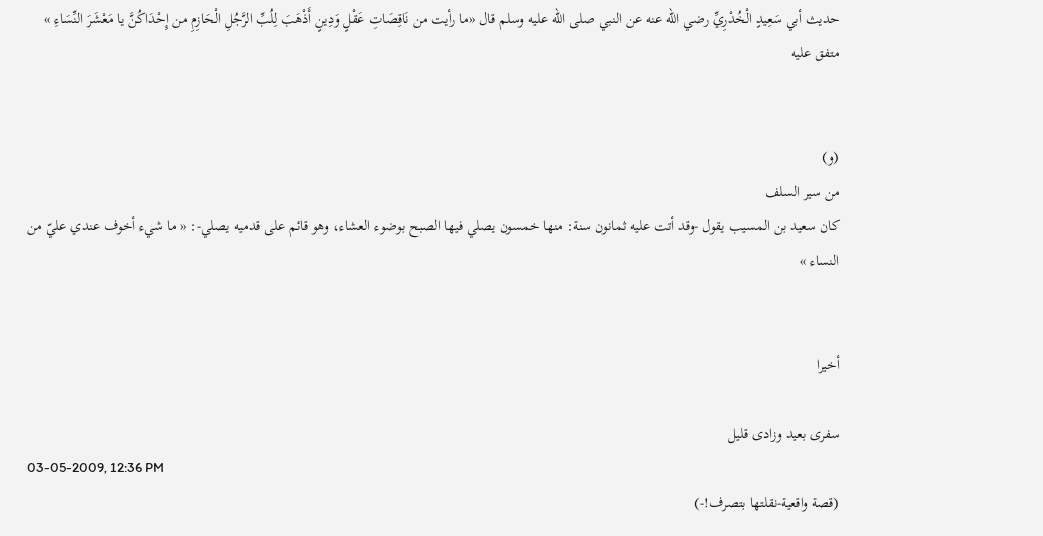حديث أبي سَعِيدٍ الْخُدْرِيِّ رضي الله عنه عن النبي صلى الله عليه وسلم قال «ما رأيت من نَاقِصَاتِ عَقْلٍ وَدِينٍ أَذْهَبَ لِلُبِّ الرَّجُلِ الْحَازِمِ من إِحْدَاكُنَّ يا مَعْشَرَ النِّسَاءِ » متفق عليه


(و)
من سير السلف
كان سعيد بن المسيب يقول -وقد أتت عليه ثمانون سنة: منها خمسون يصلي فيها الصبح بوضوء العشاء، وهو قائم على قدميه يصلي-: « ما شيء أخوف عندي عليّ من النساء »


أخيرا

سفرى بعيد وزادى قليل
03-05-2009, 12:36 PM
(قصة واقعية-نقلتها بتصرف!-)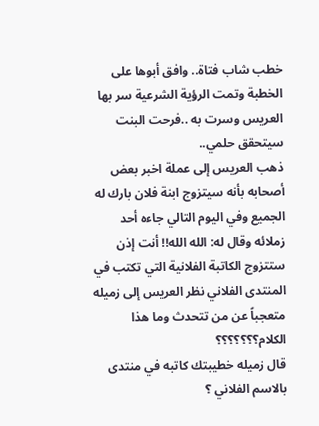خطب شاب فتاة.. وافق أبوها على الخطبة وتمت الرؤية الشرعية سر بها العريس وسرت به ..فرحت البنت سيتحقق حلمي..
ذهب العريس إلى عملة اخبر بعض أصحابه بأنه سيتزوج ابنة فلان بارك له الجميع وفي اليوم التالي جاءه أحد زملائه وقال له: الله الله!! أنت إذن ستتزوج الكاتبة الفلانية التي تكتب في المنتدى الفلاني نظر العريس إلى زميله متعجباً عن من تتحدث وما هذا الكلام؟؟؟؟؟؟؟
قال زميله خطيبتك كاتبه في منتدى بالاسم الفلاني ؟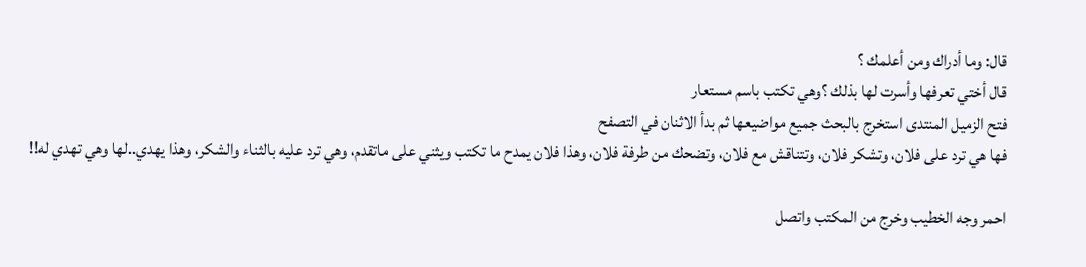قال: وما أدراك ومن أعلمك ؟
قال أختي تعرفها وأسرت لها بذلك ؟وهي تكتب باسم مستعار
فتح الزميل المنتدى استخرج بالبحث جميع مواضيعها ثم بدأ الاثنان في التصفح
فها هي ترد على فلان، وتشكر فلان، وتتناقش مع فلان، وتضحك من طرفة فلان، وهذا فلان يمدح ما تكتب ويثني على ماتقدم، وهي ترد عليه بالثناء والشكر، وهذا يهدي..لها وهي تهدي له!!

احمر وجه الخطيب وخرج من المكتب واتصل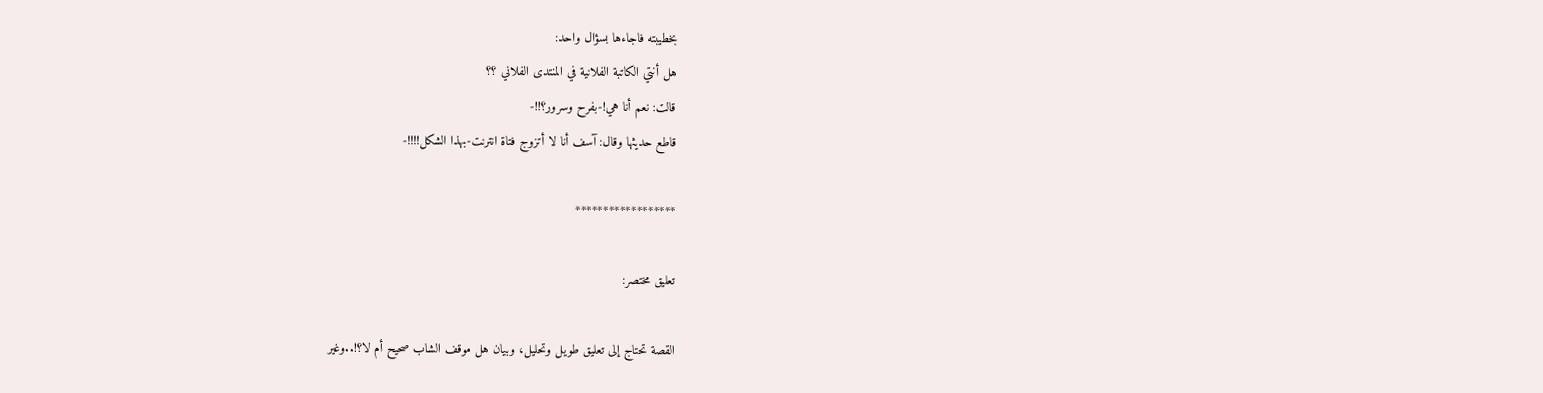بخطيبته فاجاءها بسؤال واحد:
هل أنتي الكاتبة الفلانية في المنتدى الفلاني ؟؟
قالت: نعم أنا هي!-بفرح وسرور؟!!-
قاطع حديثها وقال: آسف أنا لا أتزوج فتاة انترنت-بهذا الشكل!!!!-

******************

تعليق مختصر:

القصة تحتاج إلى تعليق طويل وتحليل، وبيان هل موقف الشاب صحيح أم لا؟!..وغير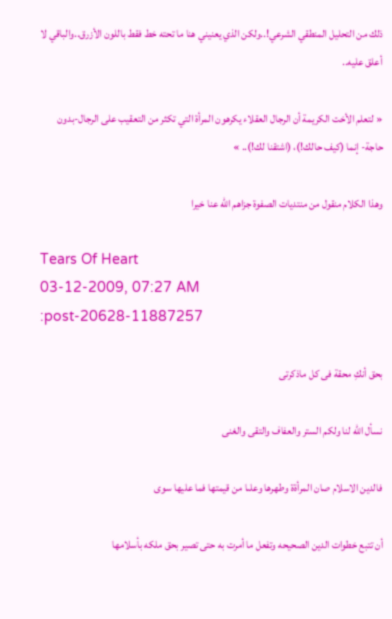ذلك من التحليل المنطقي الشرعي!..ولكن الذي يعنيني هنا ما تحته خط فقط باللون الأزرق..والباقي لا أعلق عليه..

« لتعلم الأخت الكريمة أن الرجال العقلاء يكرهون المرأة التي تكثر من التعقيب على الرجال-بدون حاجة- إنما (كيف حالك!)، (اشتقنا لك!).. »

وهذا الكلام منقول من منتديات الصفوة جزاهم الله عنا خيرا

Tears Of Heart
03-12-2009, 07:27 AM
:post-20628-11887257

بحق أنكِ محقة فى كل ماذكرتى

نسأل الله لنا ولكم الستر والعفاف والتقى والغنى

فالدين الاسلام صان المرأةة وطهرها وعلىا من قيمتها فما عليها سوى

أن تتبع خطوات الدين الصحيحه وتفعل ما أمرت به حتى تصير بحق ملكه بأسلامها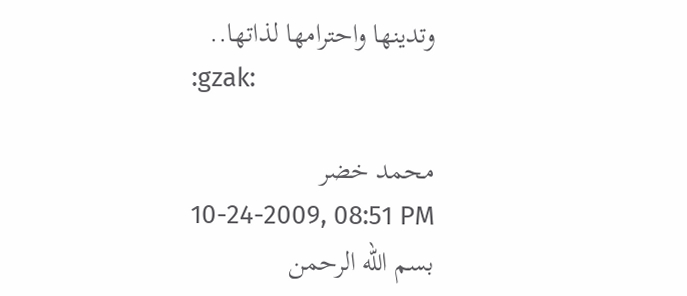وتدينها واحترامها لذاتها..
:gzak:

محمد خضر
10-24-2009, 08:51 PM
بسم الله الرحمن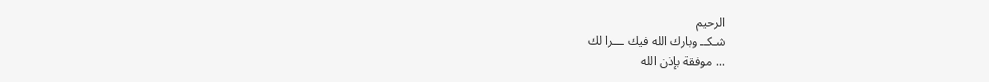الرحيم
شـكــ وبارك الله فيك ـــرا لك
... موفقة بإذن الله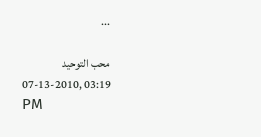...

محب التوحيد
07-13-2010, 03:19 PM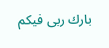بارك ربى فيكم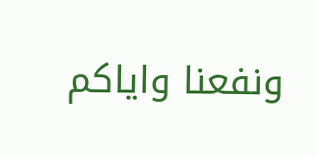ونفعنا واياكم